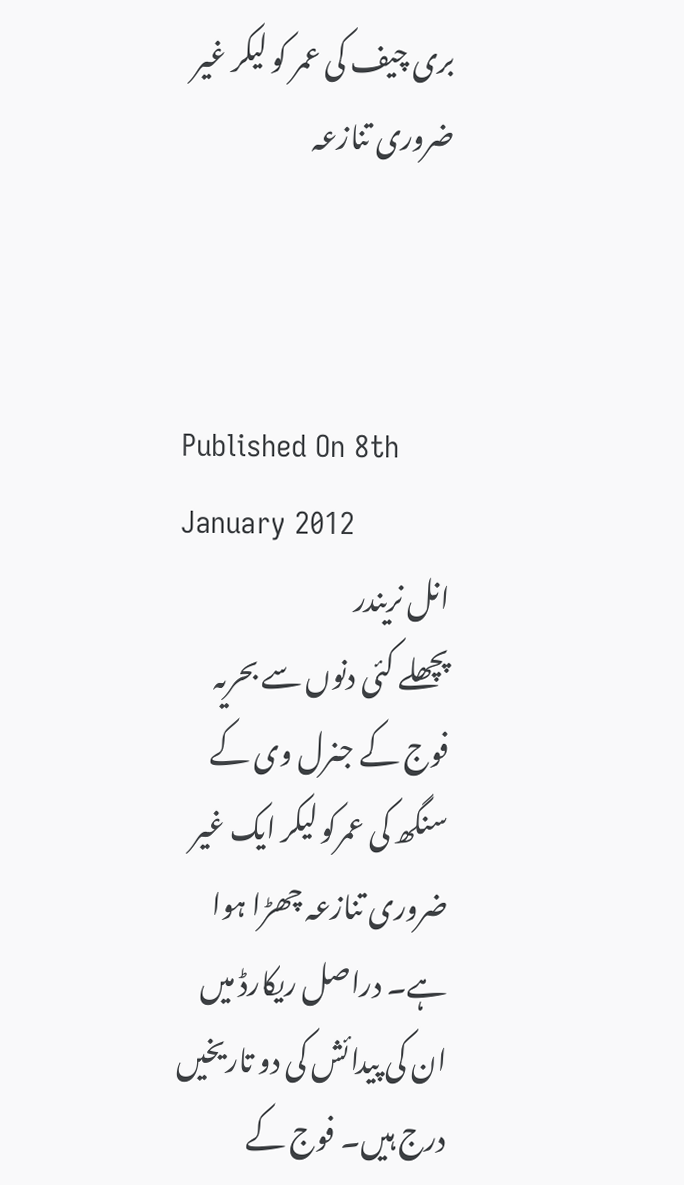بری چیف کی عمر کو لیکر غیر ضروری تنازعہ



Published On 8th January 2012
انل نریندر
پچھلے کئی دنوں سے بحریہ فوج کے جنرل وی کے سنگھ کی عمرکو لیکر ایک غیر ضروری تنازعہ چھڑا ہوا ہے۔ دراصل ریکارڈ میں ان کی پیدائش کی دو تاریخیں درج ہیں۔ فوج کے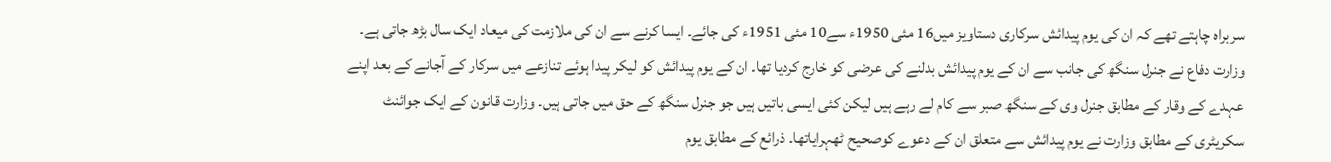سربراہ چاہتے تھے کہ ان کی یوم پیدائش سرکاری دستاویز میں16 مئی 1950ء سے10 مئی 1951ء کی جائے۔ ایسا کرنے سے ان کی ملازمت کی میعاد ایک سال بڑھ جاتی ہے۔ وزارت دفاع نے جنرل سنگھ کی جانب سے ان کے یوم پیدائش بدلنے کی عرضی کو خارج کردیا تھا۔ ان کے یوم پیدائش کو لیکر پیدا ہوئے تنازعے میں سرکار کے آجانے کے بعد اپنے عہدے کے وقار کے مطابق جنرل وی کے سنگھ صبر سے کام لے رہے ہیں لیکن کئی ایسی باتیں ہیں جو جنرل سنگھ کے حق میں جاتی ہیں۔ وزارت قانون کے ایک جوائنٹ سکریٹری کے مطابق وزارت نے یوم پیدائش سے متعلق ان کے دعوے کوصحیح ٹھہرایاتھا۔ ذرائع کے مطابق یوم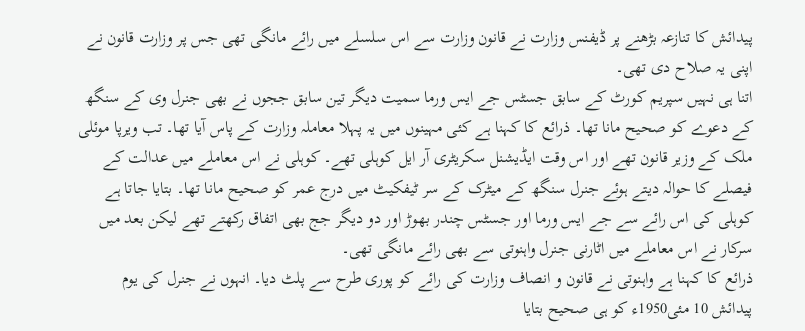پیدائش کا تنازعہ بڑھنے پر ڈیفنس وزارت نے قانون وزارت سے اس سلسلے میں رائے مانگی تھی جس پر وزارت قانون نے اپنی یہ صلاح دی تھی۔
اتنا ہی نہیں سپریم کورٹ کے سابق جسٹس جے ایس ورما سمیت دیگر تین سابق ججوں نے بھی جنرل وی کے سنگھ کے دعوے کو صحیح مانا تھا۔ ذرائع کا کہنا ہے کئی مہینوں میں یہ پہلا معاملہ وزارت کے پاس آیا تھا۔ تب ویرپا موئلی ملک کے وزیر قانون تھے اور اس وقت ایڈیشنل سکریٹری آر ایل کوہلی تھے۔ کوہلی نے اس معاملے میں عدالت کے فیصلے کا حوالہ دیتے ہوئے جنرل سنگھ کے میٹرک کے سر ٹیفکیٹ میں درج عمر کو صحیح مانا تھا۔ بتایا جاتا ہے کوہلی کی اس رائے سے جے ایس ورما اور جسٹس چندر بھوڑ اور دو دیگر جج بھی اتفاق رکھتے تھے لیکن بعد میں سرکار نے اس معاملے میں اٹارنی جنرل واہنوتی سے بھی رائے مانگی تھی۔
ذرائع کا کہنا ہے واہنوتی نے قانون و انصاف وزارت کی رائے کو پوری طرح سے پلٹ دیا۔ انہوں نے جنرل کی یوم پیدائش 10 مئی1950ء کو ہی صحیح بتایا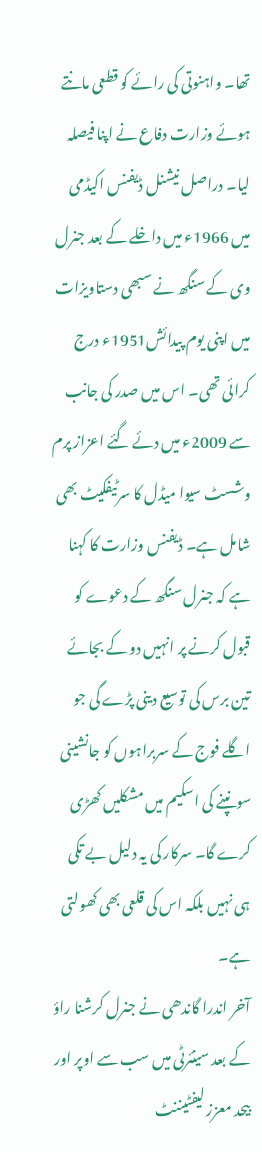تھا۔ واہنوتی کی رائے کو قطعی مانتے ہوئے وزارت دفاع نے اپنا فیصلہ لیا۔ دراصل نیشنل ڈیفنس اکیڈمی میں 1966ء میں داخلے کے بعد جنرل وی کے سنگھ نے سبھی دستاویزات میں اپنی یوم پیدائش1951ء درج کرائی تھی۔ اس میں صدر کی جانب سے 2009ء میں دئے گئے اعزاز پرم وشسٹ سیوا میڈل کا سرٹیفکیٹ بھی شامل ہے۔ ڈیفنس وزارت کا کہنا ہے کہ جنرل سنگھ کے دعوے کو قبول کرنے پر انہیں دو کے بجائے تین برس کی توسیع دینی پڑے گی جو اگلے فوج کے سربراہوں کو جانشینی سونپنے کی اسکیم میں مشکلیں کھڑی کرے گا۔ سرکار کی یہ دلیل بے تکی ہی نہیں بلکہ اس کی قلعی بھی کھولتی ہے۔
آخر اندرا گاندھی نے جنرل کرشنا راؤ کے بعد سینئرٹی میں سب سے اوپر اور بیحد معزز لیفٹیننٹ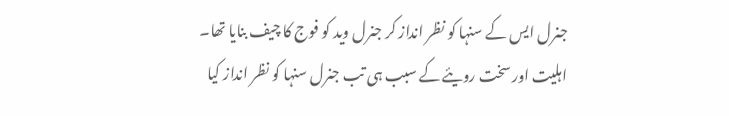جنرل ایس کے سنہا کو نظر انداز کر جنرل وید کو فوج کا چیف بنایا تھا۔ اہلیت اور سخت رویئے کے سبب ہی تب جنرل سنہا کو نظر انداز کیا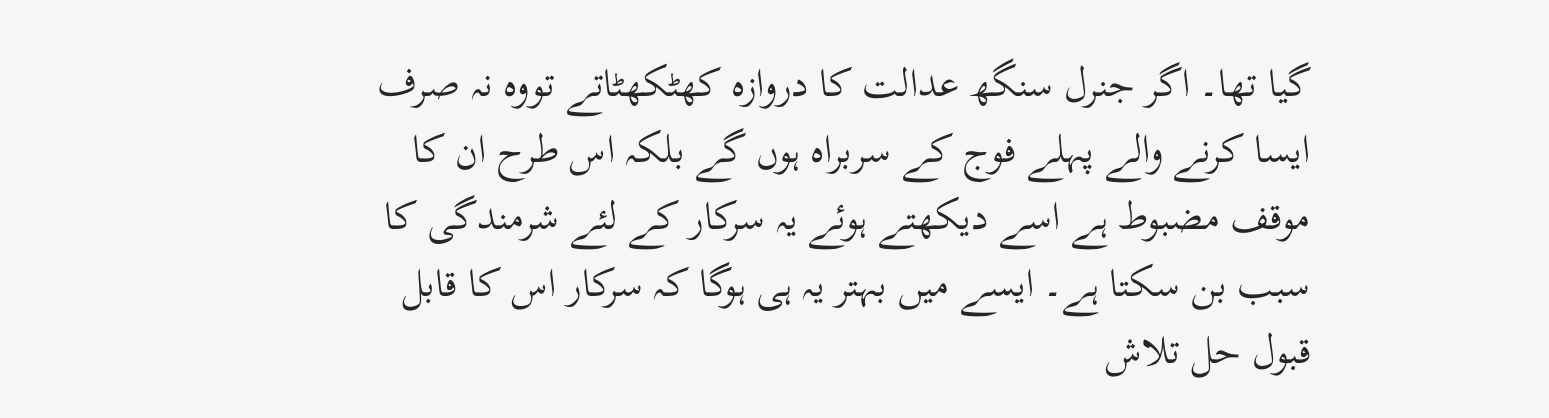گیا تھا۔ اگر جنرل سنگھ عدالت کا دروازہ کھٹکھٹاتے تووہ نہ صرف ایسا کرنے والے پہلے فوج کے سربراہ ہوں گے بلکہ اس طرح ان کا موقف مضبوط ہے اسے دیکھتے ہوئے یہ سرکار کے لئے شرمندگی کا سبب بن سکتا ہے۔ ایسے میں بہتر یہ ہی ہوگا کہ سرکار اس کا قابل قبول حل تلاش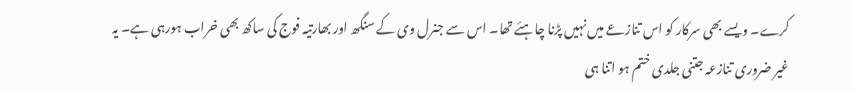کرے۔ ویسے بھی سرکار کو اس تنازعے میں نہیں پڑنا چاہئے تھا۔ اس سے جنرل وی کے سنگھ اور بھارتیہ فوج کی ساکھ بھی خراب ہورہی ہے۔ یہ غیر ضروری تنازعہ جتنی جلدی ختم ہو اتنا ہی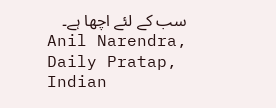سب کے لئے اچھا ہے۔
Anil Narendra, Daily Pratap, Indian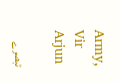Army, Vir Arjun

تبصرے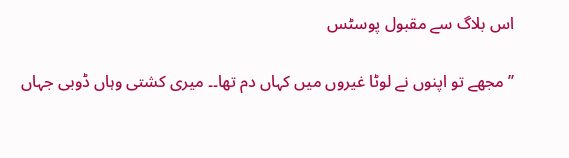اس بلاگ سے مقبول پوسٹس

’’مجھے تو اپنوں نے لوٹا غیروں میں کہاں دم تھا۔۔ میری کشتی وہاں ڈوبی جہاں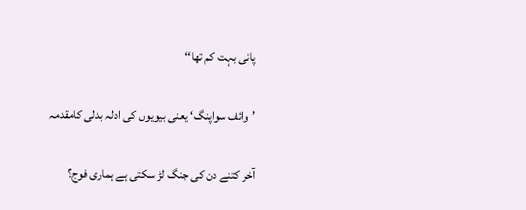پانی بہت کم تھا‘‘

’وائف سواپنگ‘ یعنی بیویوں کی ادلہ بدلی کامقدمہ

آخر کتنے دن کی جنگ لڑ سکتی ہے ہماری فوج؟